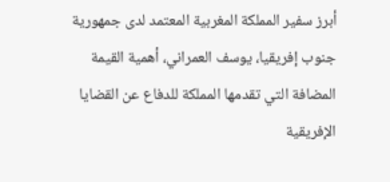أبرز سفير المملكة المغربية المعتمد لدى جمهورية جنوب إفريقيا، يوسف العمراني، أهمية القيمة المضافة التي تقدمها المملكة للدفاع عن القضايا الإفريقية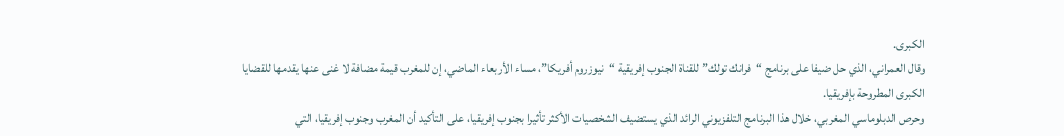الكبرى.
وقال العمراني، الذي حل ضيفا على برنامج “فرانك تولك” للقناة الجنوب إفريقية “نيوزروم أفريكا”، مساء الأربعاء الماضي، إن للمغرب قيمة مضافة لا غنى عنها يقدمها للقضايا الكبرى المطروحة بإفريقيا.
وحرص الدبلوماسي المغربي، خلال هذا البرنامج التلفزيوني الرائد الذي يستضيف الشخصيات الأكثر تأثيرا بجنوب إفريقيا، على التأكيد أن المغرب وجنوب إفريقيا، التي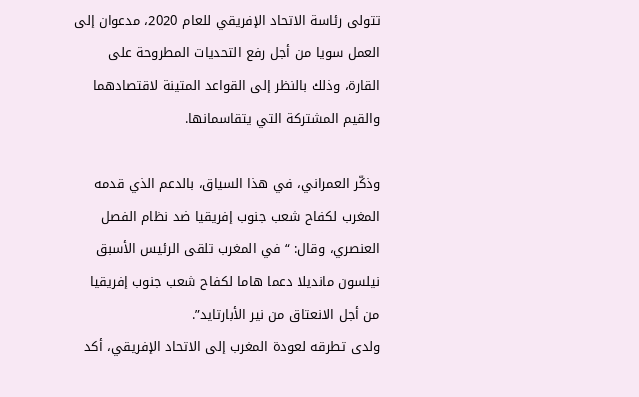تتولى رئاسة الاتحاد الإفريقي للعام 2020، مدعوان إلى العمل سويا من أجل رفع التحديات المطروحة على القارة، وذلك بالنظر إلى القواعد المتينة لاقتصادهما والقيم المشتركة التي يتقاسمانها.

وذكّر العمراني، في هذا السياق، بالدعم الذي قدمه المغرب لكفاح شعب جنوب إفريقيا ضد نظام الفصل العنصري، وقال: “في المغرب تلقى الرئيس الأسبق نيلسون مانديلا دعما هاما لكفاح شعب جنوب إفريقيا من أجل الانعتاق من نير الأبارتايد”.
ولدى تطرقه لعودة المغرب إلى الاتحاد الإفريقي، أكد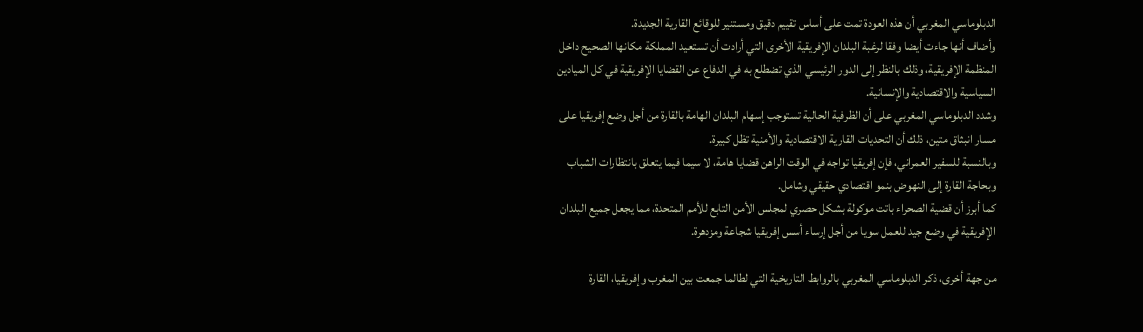الدبلوماسي المغربي أن هذه العودة تمت على أساس تقييم دقيق ومستنير للوقائع القارية الجديدة.
وأضاف أنها جاءت أيضا وفقا لرغبة البلدان الإفريقية الأخرى التي أرادت أن تستعيد المملكة مكانها الصحيح داخل المنظمة الإفريقية، وذلك بالنظر إلى الدور الرئيسي الذي تضطلع به في الدفاع عن القضايا الإفريقية في كل الميادين السياسية والاقتصادية والإنسانية.
وشدد الدبلوماسي المغربي على أن الظرفية الحالية تستوجب إسهام البلدان الهامة بالقارة من أجل وضع إفريقيا على مسار انبثاق متين، ذلك أن التحديات القارية الاقتصادية والأمنية تظل كبيرة.
وبالنسبة للسفير العمراني، فإن إفريقيا تواجه في الوقت الراهن قضايا هامة، لا سيما فيما يتعلق بانتظارات الشباب وبحاجة القارة إلى النهوض بنمو اقتصادي حقيقي وشامل.
كما أبرز أن قضية الصحراء باتت موكولة بشكل حصري لمجلس الأمن التابع للأمم المتحدة، مما يجعل جميع البلدان الإفريقية في وضع جيد للعمل سويا من أجل إرساء أسس إفريقيا شجاعة ومزدهرة.

من جهة أخرى، ذكر الدبلوماسي المغربي بالروابط التاريخية التي لطالما جمعت بين المغرب وإفريقيا، القارة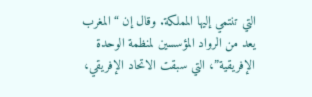التي تنتمي إليها المملكة. وقال إن “المغرب يعد من الرواد المؤسسين لمنظمة الوحدة الإفريقية”، التي سبقت الاتحاد الإفريقي،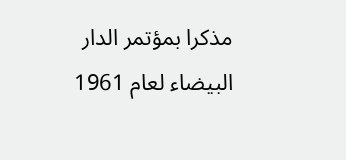مذكرا بمؤتمر الدار البيضاء لعام 1961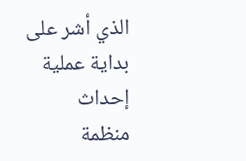الذي أشر على بداية عملية إحداث منظمة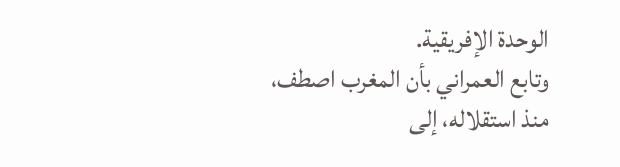الوحدة الإفريقية.
وتابع العمراني بأن المغرب اصطف، منذ استقلاله، إلى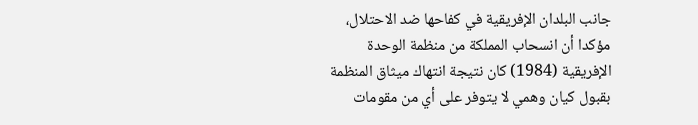جانب البلدان الإفريقية في كفاحها ضد الاحتلال، مؤكدا أن انسحاب المملكة من منظمة الوحدة الإفريقية (1984) كان نتيجة انتهاك ميثاق المنظمة بقبول كيان وهمي لا يتوفر على أي من مقومات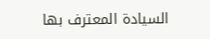السيادة المعترف بها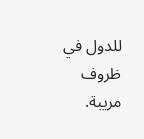للدول في ظروف مريبة.